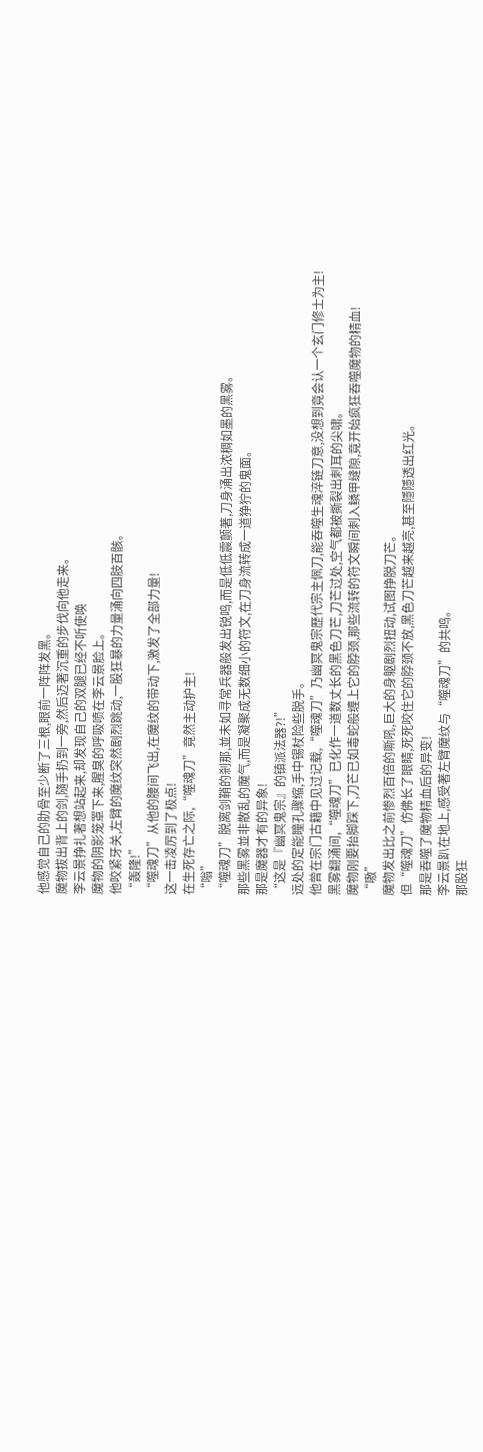他感觉自己的肋骨至少断了三根,眼前一阵阵发黑。
魔物拔出背上的剑,隨手扔到一旁,然后迈著沉重的步伐向他走来。
李云景挣扎著想站起来,却发现自己的双腿已经不听使唤
魔物的阴影笼罩下来,腥臭的呼吸喷在李云景脸上。
他咬紧牙关,左臂的魔纹突然剧烈跳动,一股狂暴的力量涌向四肢百骸。
“轰隆!”
“噬魂刀”从他的腰间飞出,在魔纹的带动下,激发了全部力量!
这一击凌厉到了极点!
在生死存亡之际,“噬魂刀”竟然主动护主!
“嗡”
“噬魂刀”脱离剑鞘的剎那,並未如寻常兵器般发出锐鸣,而是低低震颤著,刀身涌出浓稠如墨的黑雾。
那些黑雾並非散乱的魔气,而是凝聚成无数细小的符文,在刀身流转成一道狰狞的鬼面。
那是魔器才有的异象!
“这是『幽冥鬼宗』的镇派法器?!”
远处的定能瞳孔骤缩,手中锡杖险些脱手。
他曾在宗门古籍中见过记载,“噬魂刀”乃幽冥鬼宗歷代宗主佩刀,能吞噬生魂淬链刀意,没想到竟会认一个玄门修士为主!
黑雾翻涌间,“噬魂刀”已化作一道数丈长的黑色刀芒,刀芒过处,空气都被撕裂出刺耳的尖啸。
魔物刚要抬脚踩下,刀芒已如毒蛇般缠上它的脖颈,那些流转的符文瞬间刺入鳞甲缝隙,竟开始疯狂吞噬魔物的精血!
“嗷”
魔物发出比之前惨烈百倍的嘶吼,巨大的身躯剧烈扭动,试图挣脱刀芒。
但“噬魂刀”仿佛长了眼睛,死死咬住它的脖颈不放,黑色刀芒越来越亮,甚至隱隱透出红光。
那是吞噬了魔物精血后的异变!
李云景趴在地上,感受著左臂魔纹与“噬魂刀”的共鸣。
那股狂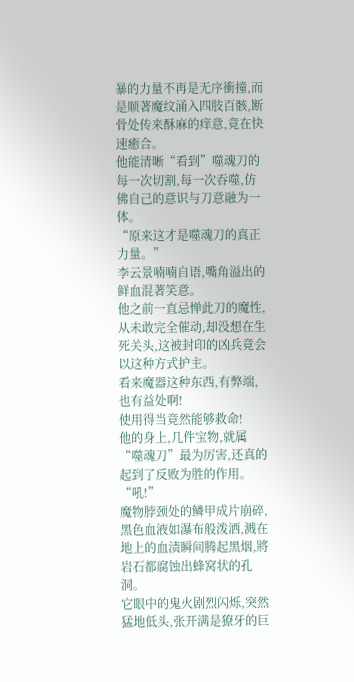暴的力量不再是无序衝撞,而是顺著魔纹涌入四肢百骸,断骨处传来酥麻的痒意,竟在快速癒合。
他能清晰“看到”噬魂刀的每一次切割,每一次吞噬,仿佛自己的意识与刀意融为一体。
“原来这才是噬魂刀的真正力量。”
李云景喃喃自语,嘴角溢出的鲜血混著笑意。
他之前一直忌惮此刀的魔性,从未敢完全催动,却没想在生死关头,这被封印的凶兵竟会以这种方式护主。
看来魔器这种东西,有弊端,也有益处啊!
使用得当竟然能够救命!
他的身上,几件宝物,就属“噬魂刀”最为厉害,还真的起到了反败为胜的作用。
“吼!”
魔物脖颈处的鳞甲成片崩碎,黑色血液如瀑布般泼洒,溅在地上的血渍瞬间腾起黑烟,將岩石都腐蚀出蜂窝状的孔洞。
它眼中的鬼火剧烈闪烁,突然猛地低头,张开满是獠牙的巨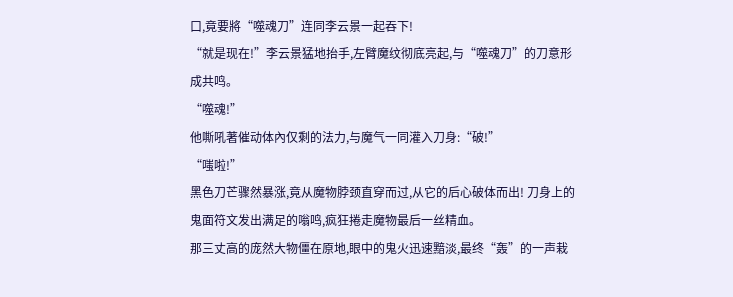口,竟要將“噬魂刀”连同李云景一起吞下!
“就是现在!”李云景猛地抬手,左臂魔纹彻底亮起,与“噬魂刀”的刀意形成共鸣。
“噬魂!”
他嘶吼著催动体內仅剩的法力,与魔气一同灌入刀身:“破!”
“嗤啦!”
黑色刀芒骤然暴涨,竟从魔物脖颈直穿而过,从它的后心破体而出! 刀身上的鬼面符文发出满足的嗡鸣,疯狂捲走魔物最后一丝精血。
那三丈高的庞然大物僵在原地,眼中的鬼火迅速黯淡,最终“轰”的一声栽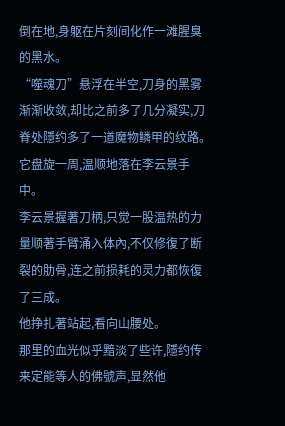倒在地,身躯在片刻间化作一滩腥臭的黑水。
“噬魂刀”悬浮在半空,刀身的黑雾渐渐收敛,却比之前多了几分凝实,刀脊处隱约多了一道魔物鳞甲的纹路。
它盘旋一周,温顺地落在李云景手中。
李云景握著刀柄,只觉一股温热的力量顺著手臂涌入体內,不仅修復了断裂的肋骨,连之前损耗的灵力都恢復了三成。
他挣扎著站起,看向山腰处。
那里的血光似乎黯淡了些许,隱约传来定能等人的佛號声,显然他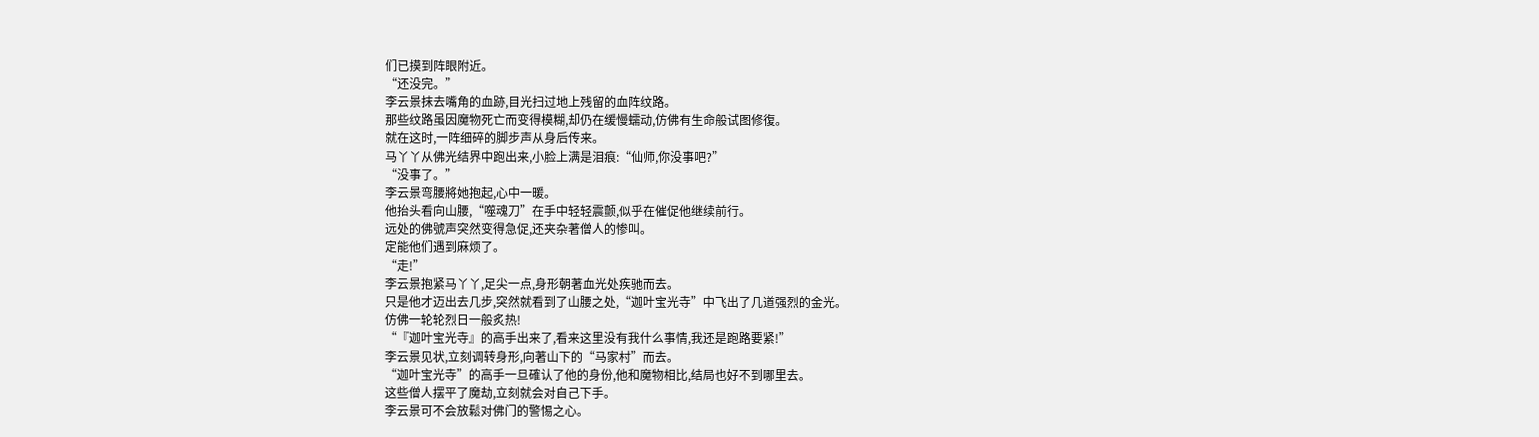们已摸到阵眼附近。
“还没完。”
李云景抹去嘴角的血跡,目光扫过地上残留的血阵纹路。
那些纹路虽因魔物死亡而变得模糊,却仍在缓慢蠕动,仿佛有生命般试图修復。
就在这时,一阵细碎的脚步声从身后传来。
马丫丫从佛光结界中跑出来,小脸上满是泪痕:“仙师,你没事吧?”
“没事了。”
李云景弯腰將她抱起,心中一暖。
他抬头看向山腰,“噬魂刀”在手中轻轻震颤,似乎在催促他继续前行。
远处的佛號声突然变得急促,还夹杂著僧人的惨叫。
定能他们遇到麻烦了。
“走!”
李云景抱紧马丫丫,足尖一点,身形朝著血光处疾驰而去。
只是他才迈出去几步,突然就看到了山腰之处,“迦叶宝光寺”中飞出了几道强烈的金光。
仿佛一轮轮烈日一般炙热!
“『迦叶宝光寺』的高手出来了,看来这里没有我什么事情,我还是跑路要紧!”
李云景见状,立刻调转身形,向著山下的“马家村”而去。
“迦叶宝光寺”的高手一旦確认了他的身份,他和魔物相比,结局也好不到哪里去。
这些僧人摆平了魔劫,立刻就会对自己下手。
李云景可不会放鬆对佛门的警惕之心。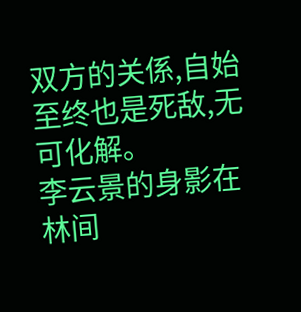双方的关係,自始至终也是死敌,无可化解。
李云景的身影在林间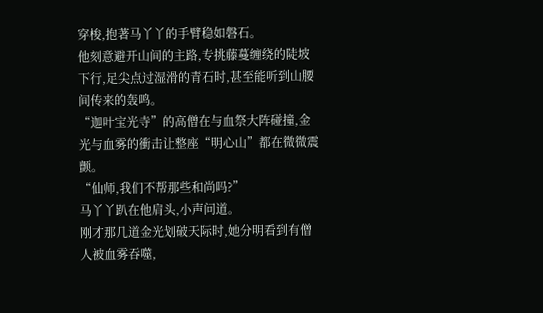穿梭,抱著马丫丫的手臂稳如磐石。
他刻意避开山间的主路,专挑藤蔓缠绕的陡坡下行,足尖点过湿滑的青石时,甚至能听到山腰间传来的轰鸣。
“迦叶宝光寺”的高僧在与血祭大阵碰撞,金光与血雾的衝击让整座“明心山”都在微微震颤。
“仙师,我们不帮那些和尚吗?”
马丫丫趴在他肩头,小声问道。
刚才那几道金光划破天际时,她分明看到有僧人被血雾吞噬,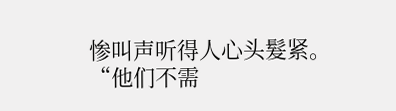惨叫声听得人心头髮紧。
“他们不需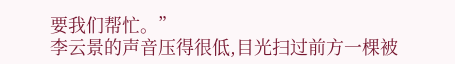要我们帮忙。”
李云景的声音压得很低,目光扫过前方一棵被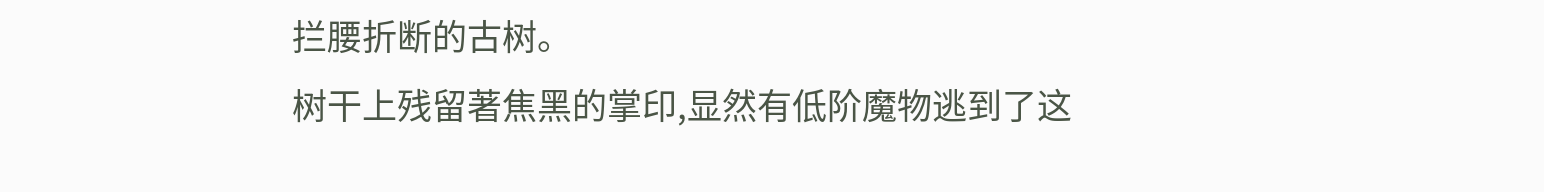拦腰折断的古树。
树干上残留著焦黑的掌印,显然有低阶魔物逃到了这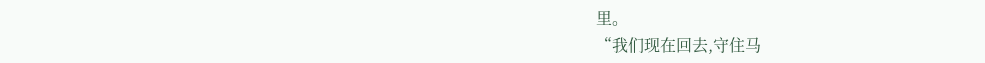里。
“我们现在回去,守住马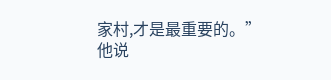家村,才是最重要的。”
他说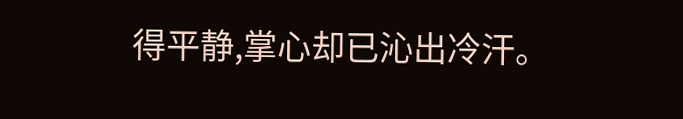得平静,掌心却已沁出冷汗。